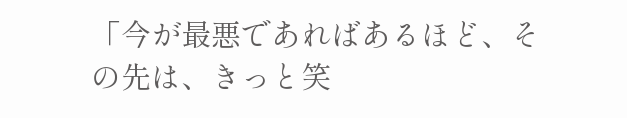「今が最悪であればあるほど、その先は、きっと笑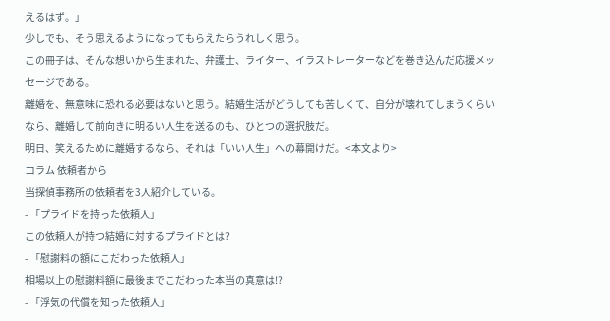えるはず。」
少しでも、そう思えるようになってもらえたらうれしく思う。
この冊子は、そんな想いから生まれた、弁護士、ライター、イラストレーターなどを巻き込んだ応援メッセージである。
離婚を、無意味に恐れる必要はないと思う。結婚生活がどうしても苦しくて、自分が壊れてしまうくらいなら、離婚して前向きに明るい人生を送るのも、ひとつの選択肢だ。
明日、笑えるために離婚するなら、それは「いい人生」への幕開けだ。<本文より>
コラム 依頼者から
当探偵事務所の依頼者を3人紹介している。
- 「プライドを持った依頼人」
この依頼人が持つ結婚に対するプライドとは?
- 「慰謝料の額にこだわった依頼人」
相場以上の慰謝料額に最後までこだわった本当の真意は!?
- 「浮気の代償を知った依頼人」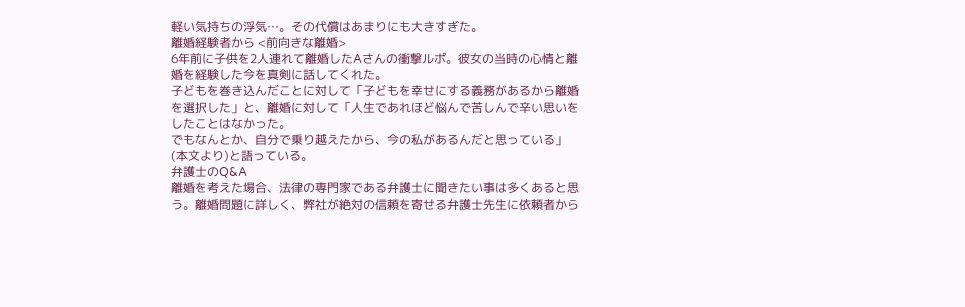軽い気持ちの浮気…。その代償はあまりにも大きすぎた。
離婚経験者から <前向きな離婚>
6年前に子供を2人連れて離婚したAさんの衝撃ルポ。彼女の当時の心情と離婚を経験した今を真剣に話してくれた。
子どもを巻き込んだことに対して「子どもを幸せにする義務があるから離婚を選択した」と、離婚に対して「人生であれほど悩んで苦しんで辛い思いをしたことはなかった。
でもなんとか、自分で乗り越えたから、今の私があるんだと思っている」(本文より)と語っている。
弁護士のQ&A
離婚を考えた場合、法律の専門家である弁護士に聞きたい事は多くあると思う。離婚問題に詳しく、弊社が絶対の信頼を寄せる弁護士先生に依頼者から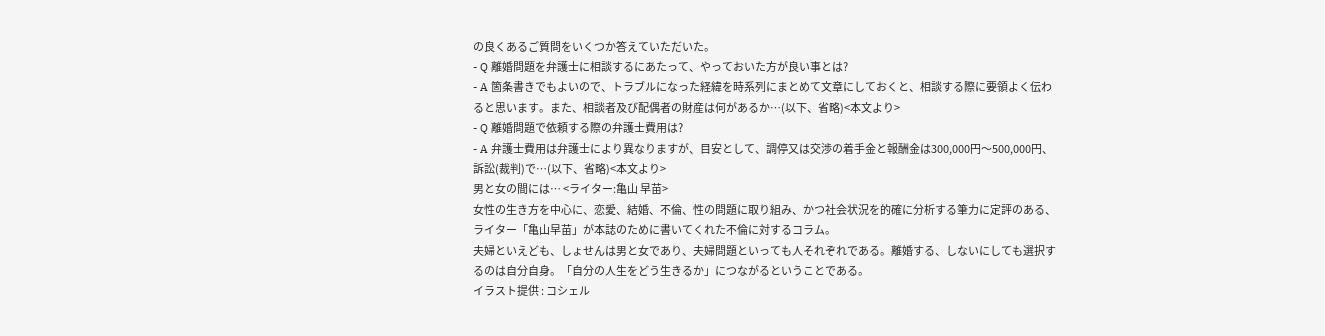の良くあるご質問をいくつか答えていただいた。
- Q 離婚問題を弁護士に相談するにあたって、やっておいた方が良い事とは?
- A 箇条書きでもよいので、トラブルになった経緯を時系列にまとめて文章にしておくと、相談する際に要領よく伝わると思います。また、相談者及び配偶者の財産は何があるか…(以下、省略)<本文より>
- Q 離婚問題で依頼する際の弁護士費用は?
- A 弁護士費用は弁護士により異なりますが、目安として、調停又は交渉の着手金と報酬金は300,000円〜500,000円、訴訟(裁判)で…(以下、省略)<本文より>
男と女の間には… <ライター:亀山 早苗>
女性の生き方を中心に、恋愛、結婚、不倫、性の問題に取り組み、かつ社会状況を的確に分析する筆力に定評のある、ライター「亀山早苗」が本誌のために書いてくれた不倫に対するコラム。
夫婦といえども、しょせんは男と女であり、夫婦問題といっても人それぞれである。離婚する、しないにしても選択するのは自分自身。「自分の人生をどう生きるか」につながるということである。
イラスト提供 : コシェル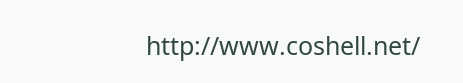http://www.coshell.net/